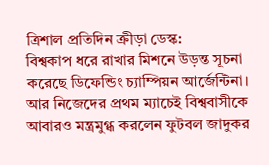ত্রিশাল প্রতিদিন ক্রীড়া ডেস্ক:
বিশ্বকাপ ধরে রাখার মিশনে উড়ন্ত সূচনা করেছে ডিফেন্ডিং চ্যাম্পিয়ন আর্জেন্টিনা। আর নিজেদের প্রথম ম্যাচেই বিশ্ববাসীকে আবারও মন্ত্রমুগ্ধ করলেন ফুটবল জাদুকর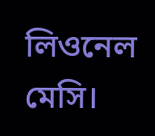লিওনেল মেসি।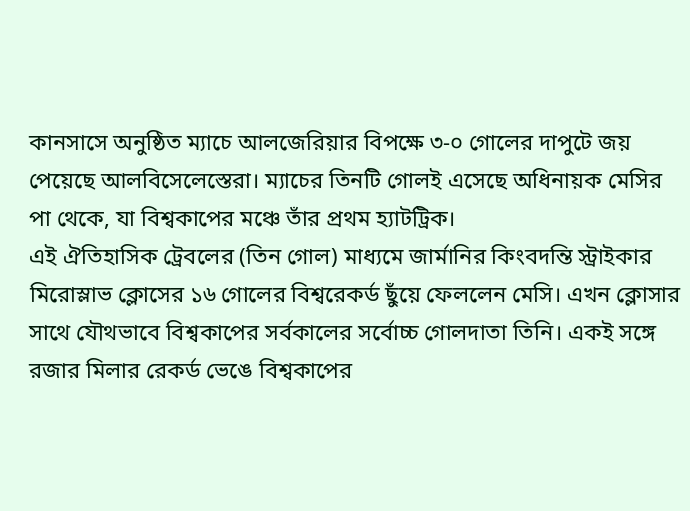কানসাসে অনুষ্ঠিত ম্যাচে আলজেরিয়ার বিপক্ষে ৩-০ গোলের দাপুটে জয় পেয়েছে আলবিসেলেস্তেরা। ম্যাচের তিনটি গোলই এসেছে অধিনায়ক মেসির পা থেকে, যা বিশ্বকাপের মঞ্চে তাঁর প্রথম হ্যাটট্রিক।
এই ঐতিহাসিক ট্রেবলের (তিন গোল) মাধ্যমে জার্মানির কিংবদন্তি স্ট্রাইকার মিরোস্লাভ ক্লোসের ১৬ গোলের বিশ্বরেকর্ড ছুঁয়ে ফেললেন মেসি। এখন ক্লোসার সাথে যৌথভাবে বিশ্বকাপের সর্বকালের সর্বোচ্চ গোলদাতা তিনি। একই সঙ্গে রজার মিলার রেকর্ড ভেঙে বিশ্বকাপের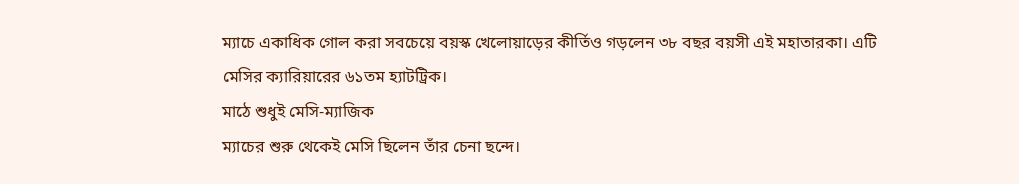ম্যাচে একাধিক গোল করা সবচেয়ে বয়স্ক খেলোয়াড়ের কীর্তিও গড়লেন ৩৮ বছর বয়সী এই মহাতারকা। এটি মেসির ক্যারিয়ারের ৬১তম হ্যাটট্রিক।
মাঠে শুধুই মেসি-ম্যাজিক
ম্যাচের শুরু থেকেই মেসি ছিলেন তাঁর চেনা ছন্দে।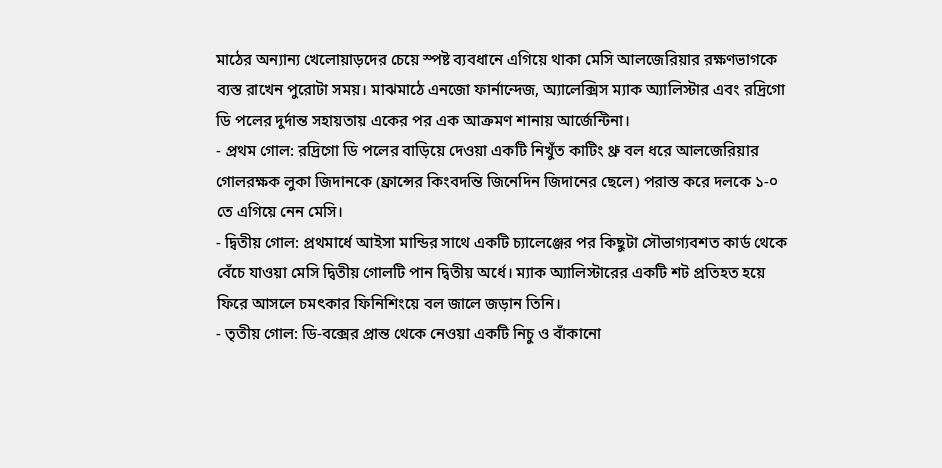মাঠের অন্যান্য খেলোয়াড়দের চেয়ে স্পষ্ট ব্যবধানে এগিয়ে থাকা মেসি আলজেরিয়ার রক্ষণভাগকে ব্যস্ত রাখেন পুরোটা সময়। মাঝমাঠে এনজো ফার্নান্দেজ, অ্যালেক্সিস ম্যাক অ্যালিস্টার এবং রদ্রিগো ডি পলের দুর্দান্ত সহায়তায় একের পর এক আক্রমণ শানায় আর্জেন্টিনা।
- প্রথম গোল: রদ্রিগো ডি পলের বাড়িয়ে দেওয়া একটি নিখুঁত কাটিং থ্রু বল ধরে আলজেরিয়ার গোলরক্ষক লুকা জিদানকে (ফ্রান্সের কিংবদন্তি জিনেদিন জিদানের ছেলে) পরাস্ত করে দলকে ১-০ তে এগিয়ে নেন মেসি।
- দ্বিতীয় গোল: প্রথমার্ধে আইসা মান্ডির সাথে একটি চ্যালেঞ্জের পর কিছুটা সৌভাগ্যবশত কার্ড থেকে বেঁচে যাওয়া মেসি দ্বিতীয় গোলটি পান দ্বিতীয় অর্ধে। ম্যাক অ্যালিস্টারের একটি শট প্রতিহত হয়ে ফিরে আসলে চমৎকার ফিনিশিংয়ে বল জালে জড়ান তিনি।
- তৃতীয় গোল: ডি-বক্সের প্রান্ত থেকে নেওয়া একটি নিচু ও বাঁকানো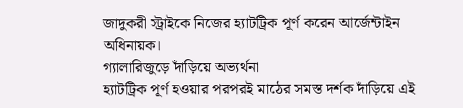জাদুকরী স্ট্রাইকে নিজের হ্যাটট্রিক পূর্ণ করেন আর্জেন্টাইন অধিনায়ক।
গ্যালারিজুড়ে দাঁড়িয়ে অভ্যর্থনা
হ্যাটট্রিক পূর্ণ হওয়ার পরপরই মাঠের সমস্ত দর্শক দাঁড়িয়ে এই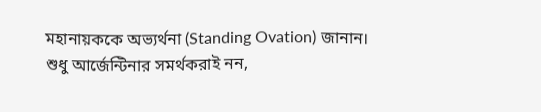মহানায়ককে অভ্যর্থনা (Standing Ovation) জানান। শুধু আর্জেন্টিনার সমর্থকরাই নন,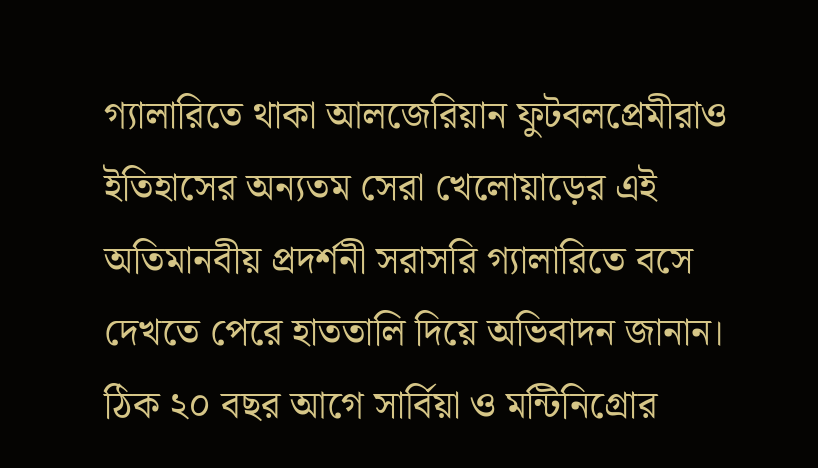গ্যালারিতে থাকা আলজেরিয়ান ফুটবলপ্রেমীরাও ইতিহাসের অন্যতম সেরা খেলোয়াড়ের এই অতিমানবীয় প্রদর্শনী সরাসরি গ্যালারিতে বসে দেখতে পেরে হাততালি দিয়ে অভিবাদন জানান।
ঠিক ২০ বছর আগে সার্বিয়া ও মন্টিনিগ্রোর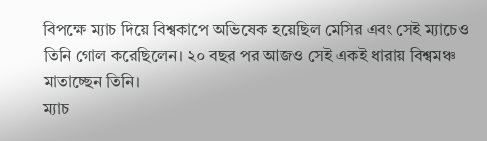বিপক্ষে ম্যাচ দিয়ে বিশ্বকাপে অভিষেক হয়েছিল মেসির এবং সেই ম্যাচেও তিনি গোল করেছিলেন। ২০ বছর পর আজও সেই একই ধারায় বিশ্বমঞ্চ মাতাচ্ছেন তিনি।
ম্যাচ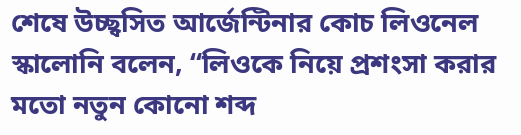শেষে উচ্ছ্বসিত আর্জেন্টিনার কোচ লিওনেল স্কালোনি বলেন, “লিওকে নিয়ে প্রশংসা করার মতো নতুন কোনো শব্দ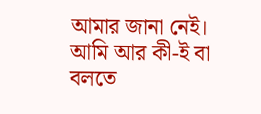আমার জানা নেই। আমি আর কী-ই বা বলতে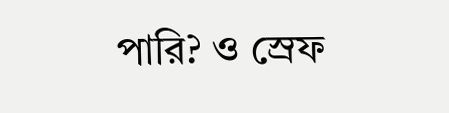পারি? ও স্রেফ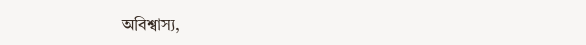অবিশ্বাস্য,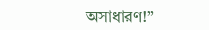অসাধারণ!”